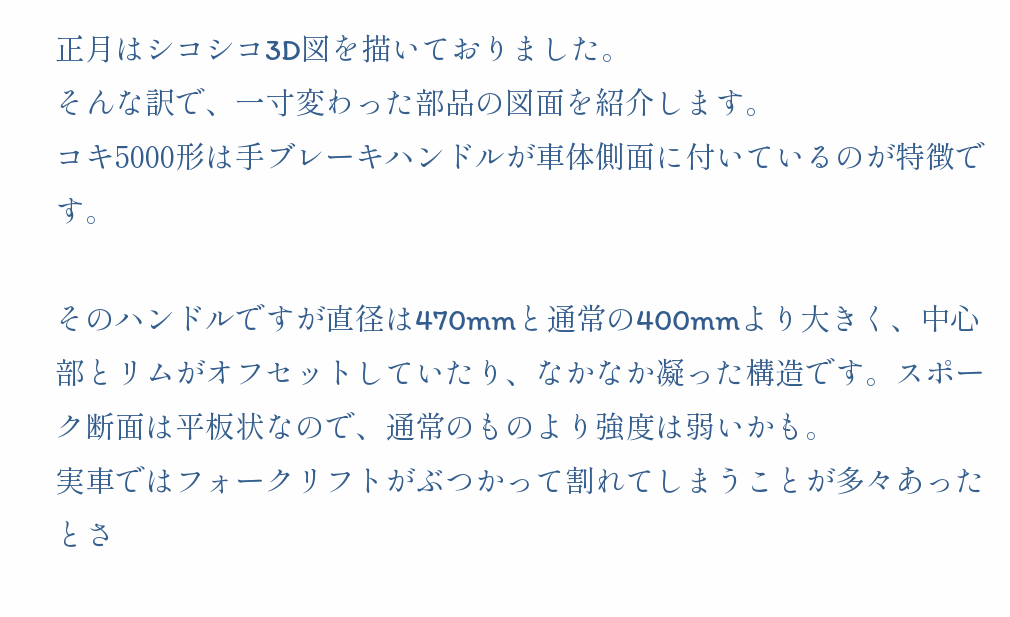正月はシコシコ3D図を描いておりました。
そんな訳で、一寸変わった部品の図面を紹介します。
コキ5000形は手ブレーキハンドルが車体側面に付いているのが特徴です。

そのハンドルですが直径は470mmと通常の400mmより大きく、中心部とリムがオフセットしていたり、なかなか凝った構造です。スポーク断面は平板状なので、通常のものより強度は弱いかも。
実車ではフォークリフトがぶつかって割れてしまうことが多々あったとさ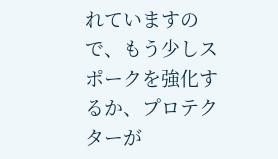れていますので、もう少しスポークを強化するか、プロテクターが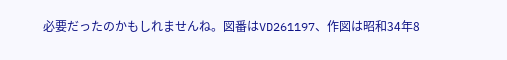必要だったのかもしれませんね。図番はVD261197、作図は昭和34年8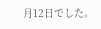月12日でした。